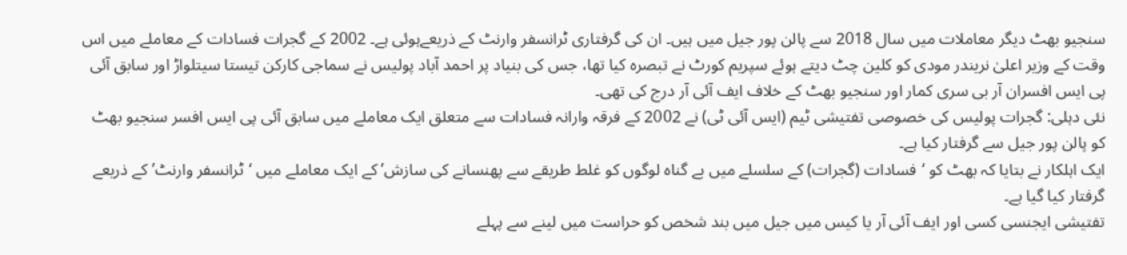سنجیو بھٹ دیگر معاملات میں سال 2018 سے پالن پور جیل میں ہیں۔ ان کی گرفتاری ٹرانسفر وارنٹ کے ذریعےہوئی ہے۔ 2002 کے گجرات فسادات کے معاملے میں اس وقت کے وزیر اعلیٰ نریندر مودی کو کلین چٹ دیتے ہوئے سپریم کورٹ نے تبصرہ کیا تھا، جس کی بنیاد پر احمد آباد پولیس نے سماجی کارکن تیستا سیتلواڑ اور سابق آئی پی ایس افسران آر بی سری کمار اور سنجیو بھٹ کے خلاف ایف آئی آر درج کی تھی۔
نئی دہلی: گجرات پولیس کی خصوصی تفتیشی ٹیم (ایس آئی ٹی) نے 2002 کے فرقہ وارانہ فسادات سے متعلق ایک معاملے میں سابق آئی پی ایس افسر سنجیو بھٹ کو پالن پور جیل سے گرفتار کیا ہے۔
ایک اہلکار نے بتایا کہ بھٹ کو ‘فسادات (گجرات) کے سلسلے میں بے گناہ لوگوں کو غلط طریقے سے پھنسانے کی سازش’ کے ایک معاملے میں ‘ٹرانسفر وارنٹ’ کے ذریعے گرفتار کیا گیا ہے۔
تفتیشی ایجنسی کسی اور ایف آئی آر یا کیس میں جیل میں بند شخص کو حراست میں لینے سے پہلے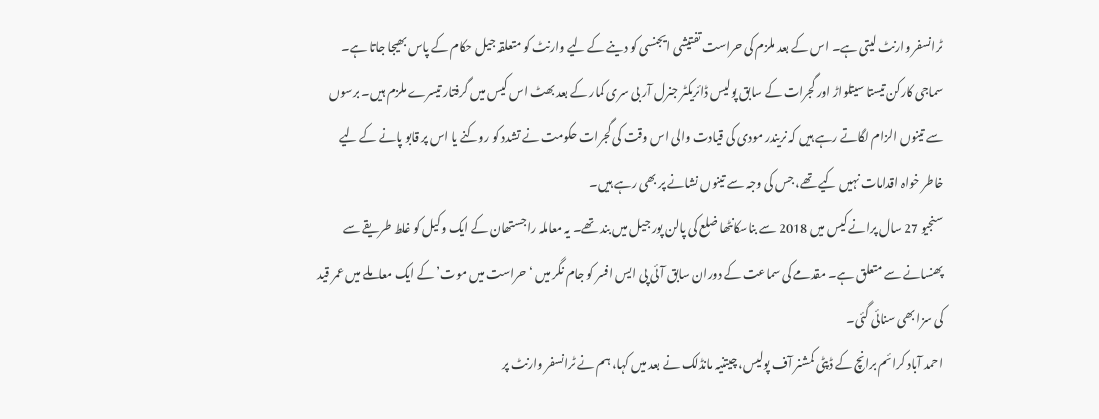ٹرانسفر وارنٹ لیتی ہے۔ اس کے بعد ملزم کی حراست تفتیشی ایجنسی کو دینے کے لیے وارنٹ کو متعلقہ جیل حکام کے پاس بھیجا جاتا ہے۔
سماجی کارکن تیستا سیتلواڑ اور گجرات کے سابق پولیس ڈائریکٹر جنرل آر بی سری کمار کے بعد بھٹ اس کیس میں گرفتار تیسرے ملزم ہیں۔ برسوں سے تینوں الزام لگاتے رہے ہیں کہ نریندر مودی کی قیادت والی اس وقت کی گجرات حکومت نے تشدد کو روکنے یا اس پر قابو پانے کے لیے خاطر خواہ اقدامات نہیں کیے تھے، جس کی وجہ سے تینوں نشانے پر بھی رہے ہیں۔
سنجیو 27 سال پرانے کیس میں 2018 سے بناسکانٹھا ضلع کی پالن پور جیل میں بند تھے۔ یہ معاملہ راجستھان کے ایک وکیل کو غلط طریقے سے پھنسانے سے متعلق ہے۔ مقدمے کی سماعت کے دوران سابق آئی پی ایس افسر کو جام نگر میں ‘حراست میں موت’ کے ایک معاملے میں عمر قید کی سزا بھی سنائی گئی۔
احمد آباد کرائم برانچ کے ڈپٹی کمشنر آف پولیس، چیتنیہ مانڈلک نے بعد میں کہا، ہم نے ٹرانسفر وارنٹ پر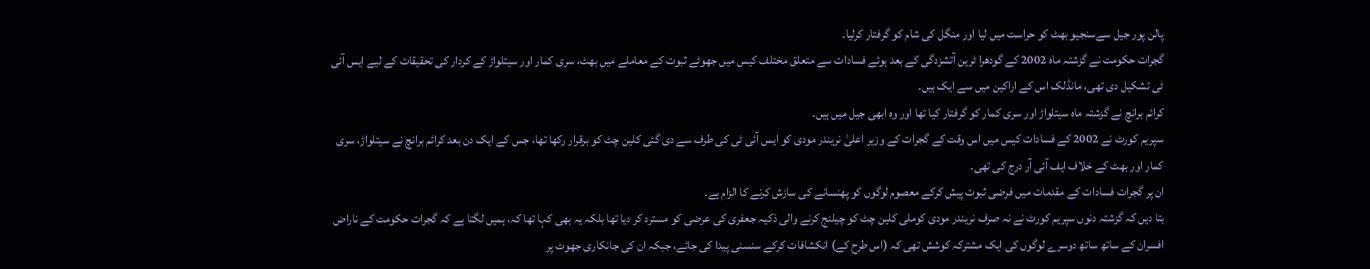پالن پور جیل سےسنجیو بھٹ کو حراست میں لیا اور منگل کی شام کو گرفتار کرلیا۔
گجرات حکومت نے گزشتہ ماہ 2002 کے گودھرا ٹرین آتشزدگی کے بعد ہوئے فسادات سے متعلق مختلف کیس میں جھوٹے ثبوت کے معاملے میں بھٹ، سری کمار اور سیتلواڑ کے کردار کی تحقیقات کے لیے ایس آئی ٹی تشکیل دی تھی، مانڈلک اس کے اراکین میں سے ایک ہیں۔
کرائم برانچ نے گزشتہ ماہ سیتلواڑ اور سری کمار کو گرفتار کیا تھا اور وہ ابھی جیل میں ہیں۔
سپریم کورٹ نے 2002 کے فسادات کیس میں اس وقت کے گجرات کے وزیر اعلیٰ نریندر مودی کو ایس آئی ٹی کی طرف سے دی گئی کلین چٹ کو برقرار رکھا تھا، جس کے ایک دن بعد کرائم برانچ نے سیتلواڑ، سری کمار اور بھٹ کے خلاف ایف آئی آر درج کی تھی۔
ان پر گجرات فسادات کے مقدمات میں فرضی ثبوت پیش کرکے معصوم لوگوں کو پھنسانے کی سازش کرنے کا الزام ہے۔
بتا دیں کہ گزشتہ دنوں سپریم کورٹ نے نہ صرف نریندر مودی کوملی کلین چٹ کو چیلنج کرنے والی ذکیہ جعفری کی عرضی کو مسترد کر دیا تھا بلکہ یہ بھی کہا تھا کہ، ہمیں لگتا ہے کہ گجرات حکومت کے ناراض افسران کے ساتھ ساتھ دوسرے لوگوں کی ایک مشترکہ کوشش تھی کہ (اس طرح کے) انکشافات کرکے سنسنی پیدا کی جائے، جبکہ ان کی جانکاری جھوٹ پر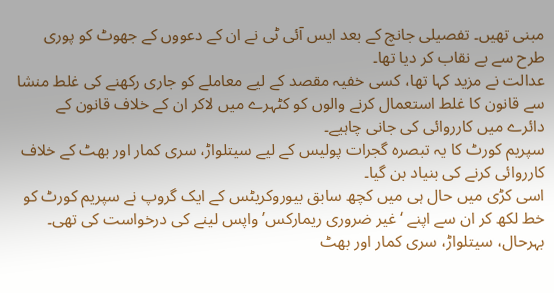مبنی تھیں۔ تفصیلی جانچ کے بعد ایس آئی ٹی نے ان کے دعووں کے جھوٹ کو پوری طرح سے بے نقاب کر دیا تھا۔
عدالت نے مزید کہا تھا، کسی خفیہ مقصد کے لیے معاملے کو جاری رکھنے کی غلط منشا سے قانون کا غلط استعمال کرنے والوں کو کٹہرے میں لاکر ان کے خلاف قانون کے دائرے میں کارروائی کی جانی چاہیے۔
سپریم کورٹ کا یہ تبصرہ گجرات پولیس کے لیے سیتلواڑ، سری کمار اور بھٹ کے خلاف کارروائی کرنے کی بنیاد بن گیا۔
اسی کڑی میں حال ہی میں کچھ سابق بیوروکریٹس کے ایک گروپ نے سپریم کورٹ کو خط لکھ کر ان سے اپنے ‘غیر ضروری ریمارکس’ واپس لینے کی درخواست کی تھی۔
بہرحال، سیتلواڑ، سری کمار اور بھٹ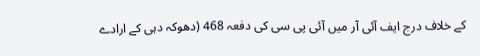کے خلاف درج ایف آئی آر میں آئی پی سی کی دفعہ 468 (دھوکہ دہی کے ارادے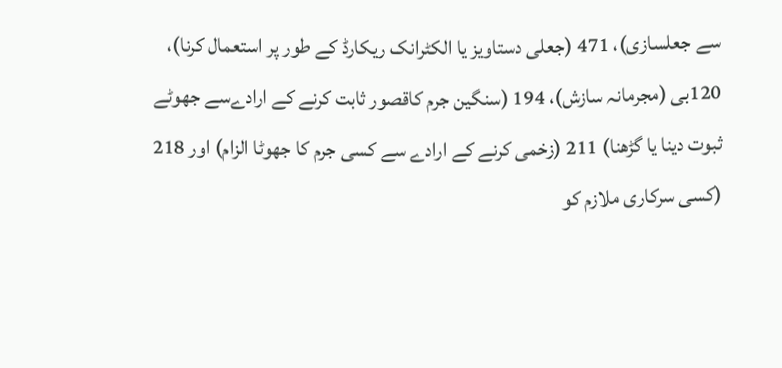سے جعلسازی)، 471 (جعلی دستاویز یا الکٹرانک ریکارڈ کے طور پر استعمال کرنا)، 120بی (مجرمانہ سازش)، 194 (سنگین جرم کاقصور ثابت کرنے کے ارادےسے جھوٹے ثبوت دینا یا گڑھنا) 211 (زخمی کرنے کے ارادے سے کسی جرم کا جھوٹا الزام) اور 218 (کسی سرکاری ملازم کو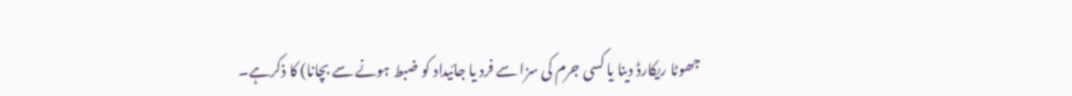جھوٹا ریکارڈ دینا یا کسی جرم کی سزا سے فرد یا جائیداد کو ضبط ہونے سے بچانا) کا ذکرہے۔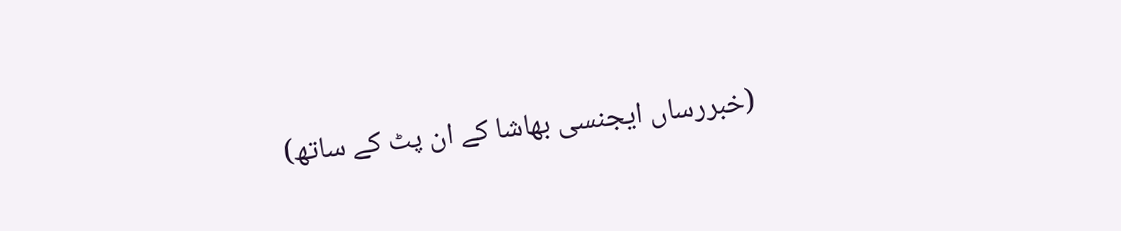(خبررساں ایجنسی بھاشا کے ان پٹ کے ساتھ)